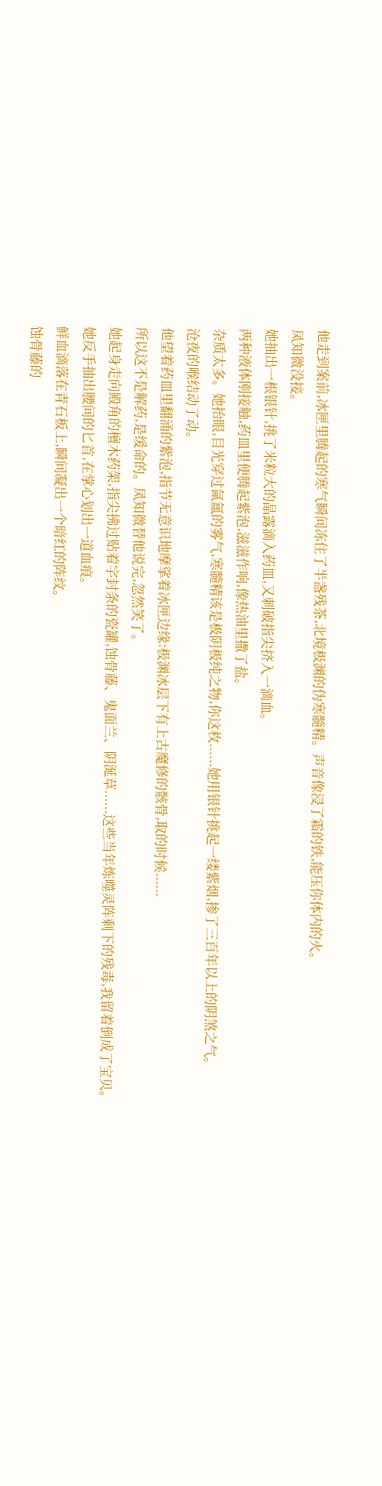他走到案前,冰匣里腾起的寒气瞬间冻住了半盏残茶,北境极渊的伪寒髓精。声音像浸了霜的铁,能压你体内的火。
凤知微没接。
她抽出一根银针,挑了米粒大的晶露滴入药皿,又刺破指尖挤入一滴血。
两种液体刚接触,药皿里便腾起紫泡,滋滋作响,像热油里撒了盐。
杂质太多。她抬眼,目光穿过氤氲的雾气,寒髓精该是极阴极纯之物,你这枚......她用银针挑起一缕紫烟,掺了三百年以上的阴煞之气。
沧夜的喉结动了动。
他望着药皿里翻涌的紫泡,指节无意识地摩挲着冰匣边缘:极渊冰层下有上古魔修的骸骨,取的时候......
所以这不是解药,是缓命的。凤知微替他说完,忽然笑了。
她起身走向殿角的檀木药架,指尖拂过贴着字封条的瓷罐,蚀骨藤、鬼面兰、阴涎草......这些当年炼噬灵阵剩下的残毒,我留着倒成了宝贝。
她反手抽出腰间的匕首,在掌心划出一道血痕。
鲜血滴落在青石板上,瞬间凝出一个暗红的阵纹。
蚀骨藤的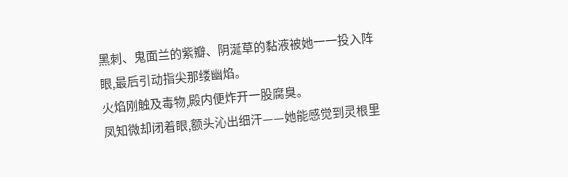黑刺、鬼面兰的紫瓣、阴涎草的黏液被她一一投入阵眼,最后引动指尖那缕幽焰。
火焰刚触及毒物,殿内便炸开一股腐臭。
凤知微却闭着眼,额头沁出细汗——她能感觉到灵根里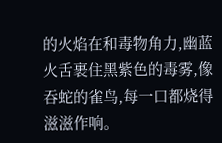的火焰在和毒物角力,幽蓝火舌裹住黑紫色的毒雾,像吞蛇的雀鸟,每一口都烧得滋滋作响。